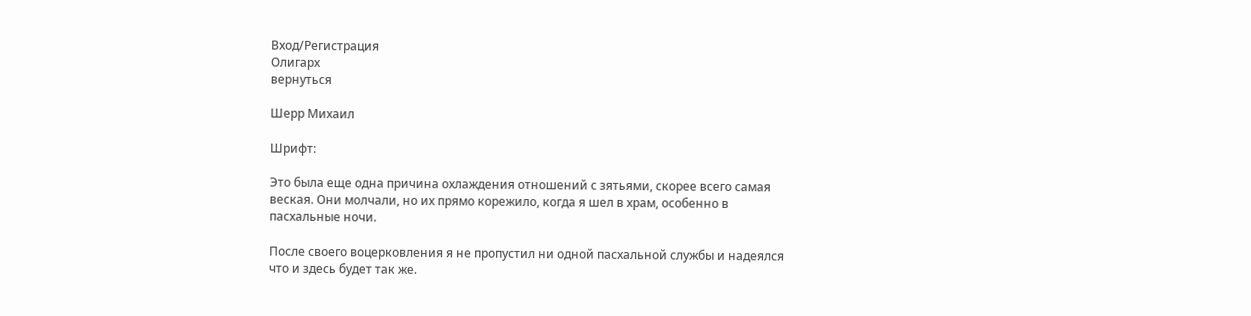Вход/Регистрация
Олигарх
вернуться

Шерр Михаил

Шрифт:

Это была еще одна причина охлаждения отношений с зятьями, скорее всего самая веская. Они молчали, но их прямо корежило, когда я шел в храм, особенно в пасхальные ночи.

После своего воцерковления я не пропустил ни одной пасхальной службы и надеялся что и здесь будет так же.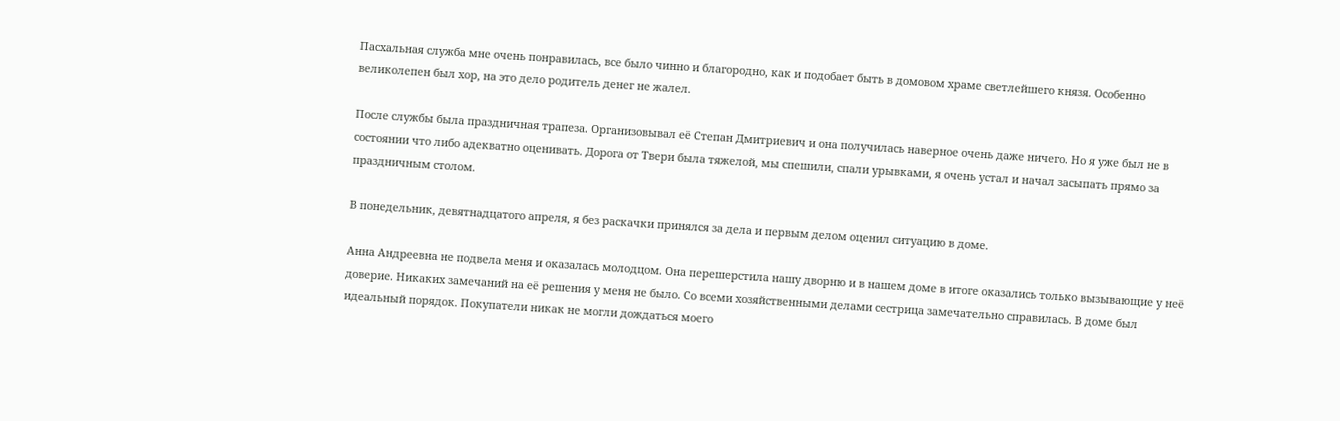Пасхальная служба мне очень понравилась, все было чинно и благородно, как и подобает быть в домовом храме светлейшего князя. Особенно великолепен был хор, на это дело родитель денег не жалел.

После службы была праздничная трапеза. Организовывал её Степан Дмитриевич и она получилась наверное очень даже ничего. Но я уже был не в состоянии что либо адекватно оценивать. Дорога от Твери была тяжелой, мы спешили, спали урывками, я очень устал и начал засыпать прямо за праздничным столом.

В понедельник, девятнадцатого апреля, я без раскачки принялся за дела и первым делом оценил ситуацию в доме.

Анна Андреевна не подвела меня и оказалась молодцом. Она перешерстила нашу дворню и в нашем доме в итоге оказались только вызывающие у неё доверие. Никаких замечаний на её решения у меня не было. Со всеми хозяйственными делами сестрица замечательно справилась. В доме был идеальный порядок. Покупатели никак не могли дождаться моего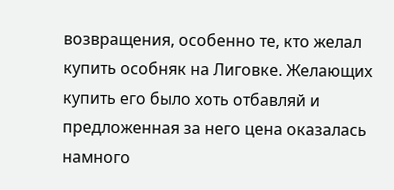возвращения, особенно те, кто желал купить особняк на Лиговке. Желающих купить его было хоть отбавляй и предложенная за него цена оказалась намного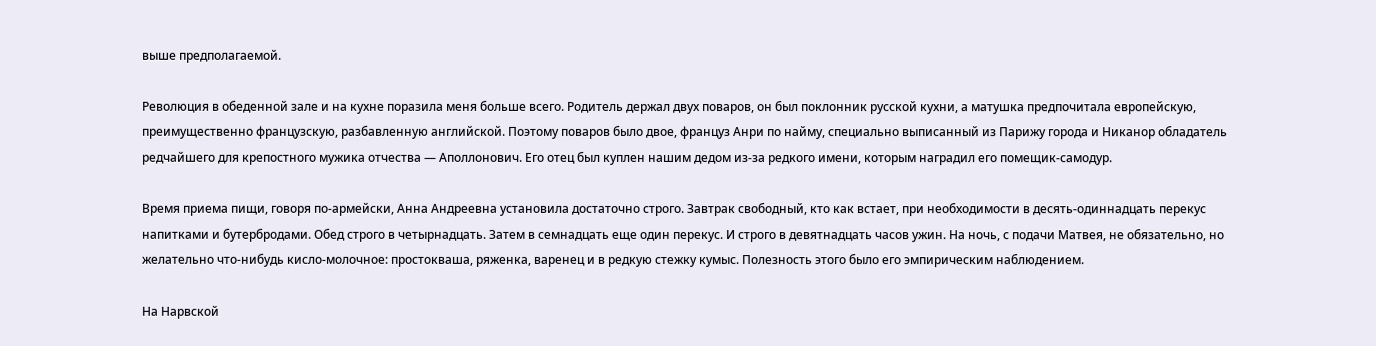выше предполагаемой.

Революция в обеденной зале и на кухне поразила меня больше всего. Родитель держал двух поваров, он был поклонник русской кухни, а матушка предпочитала европейскую, преимущественно французскую, разбавленную английской. Поэтому поваров было двое, француз Анри по найму, специально выписанный из Парижу города и Никанор обладатель редчайшего для крепостного мужика отчества — Аполлонович. Его отец был куплен нашим дедом из-за редкого имени, которым наградил его помещик-самодур.

Время приема пищи, говоря по-армейски, Анна Андреевна установила достаточно строго. Завтрак свободный, кто как встает, при необходимости в десять-одиннадцать перекус напитками и бутербродами. Обед строго в четырнадцать. Затем в семнадцать еще один перекус. И строго в девятнадцать часов ужин. На ночь, с подачи Матвея, не обязательно, но желательно что-нибудь кисло-молочное: простокваша, ряженка, варенец и в редкую стежку кумыс. Полезность этого было его эмпирическим наблюдением.

На Нарвской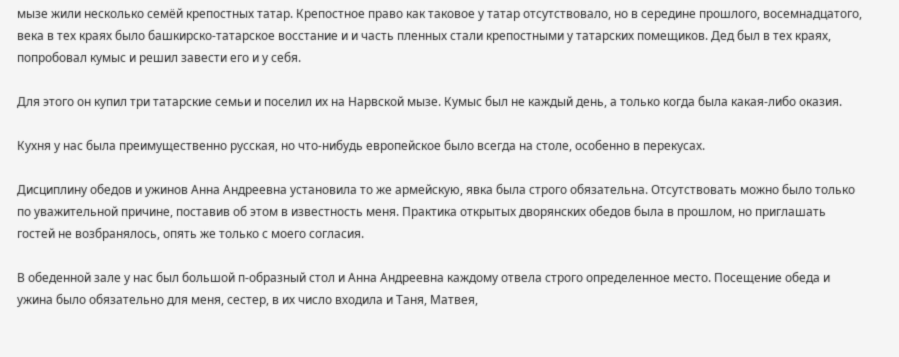мызе жили несколько семёй крепостных татар. Крепостное право как таковое у татар отсутствовало, но в середине прошлого, восемнадцатого, века в тех краях было башкирско-татарское восстание и и часть пленных стали крепостными у татарских помещиков. Дед был в тех краях, попробовал кумыс и решил завести его и у себя.

Для этого он купил три татарские семьи и поселил их на Нарвской мызе. Кумыс был не каждый день, а только когда была какая-либо оказия.

Кухня у нас была преимущественно русская, но что-нибудь европейское было всегда на столе, особенно в перекусах.

Дисциплину обедов и ужинов Анна Андреевна установила то же армейскую, явка была строго обязательна. Отсутствовать можно было только по уважительной причине, поставив об этом в известность меня. Практика открытых дворянских обедов была в прошлом, но приглашать гостей не возбранялось, опять же только с моего согласия.

В обеденной зале у нас был большой п-образный стол и Анна Андреевна каждому отвела строго определенное место. Посещение обеда и ужина было обязательно для меня, сестер, в их число входила и Таня, Матвея,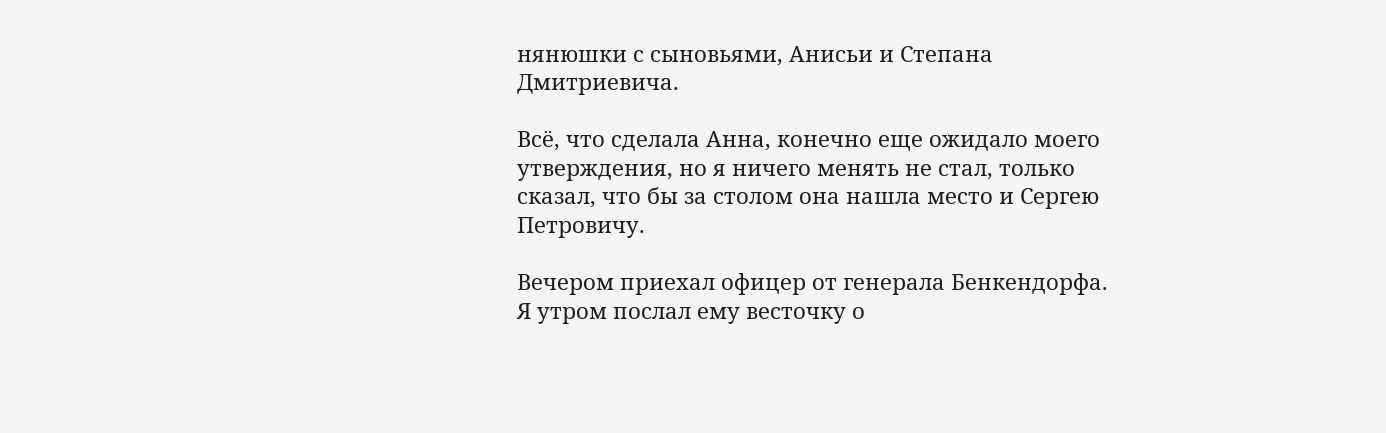нянюшки с сыновьями, Анисьи и Степана Дмитриевича.

Всё, что сделала Анна, конечно еще ожидало моего утверждения, но я ничего менять не стал, только сказал, что бы за столом она нашла место и Сергею Петровичу.

Вечером приехал офицер от генерала Бенкендорфа. Я утром послал ему весточку о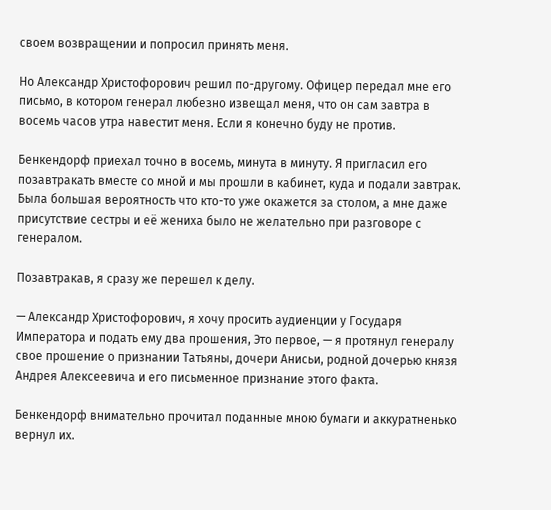своем возвращении и попросил принять меня.

Но Александр Христофорович решил по-другому. Офицер передал мне его письмо, в котором генерал любезно извещал меня, что он сам завтра в восемь часов утра навестит меня. Если я конечно буду не против.

Бенкендорф приехал точно в восемь, минута в минуту. Я пригласил его позавтракать вместе со мной и мы прошли в кабинет, куда и подали завтрак. Была большая вероятность что кто-то уже окажется за столом, а мне даже присутствие сестры и её жениха было не желательно при разговоре с генералом.

Позавтракав, я сразу же перешел к делу.

— Александр Христофорович, я хочу просить аудиенции у Государя Императора и подать ему два прошения, Это первое, — я протянул генералу свое прошение о признании Татьяны, дочери Анисьи, родной дочерью князя Андрея Алексеевича и его письменное признание этого факта.

Бенкендорф внимательно прочитал поданные мною бумаги и аккуратненько вернул их.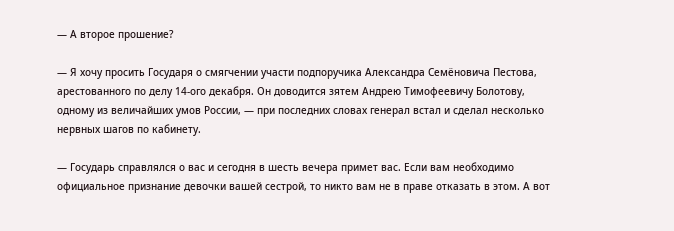— А второе прошение?

— Я хочу просить Государя о смягчении участи подпоручика Александра Семёновича Пестова, арестованного по делу 14-ого декабря. Он доводится зятем Андрею Тимофеевичу Болотову, одному из величайших умов России, — при последних словах генерал встал и сделал несколько нервных шагов по кабинету.

— Государь справлялся о вас и сегодня в шесть вечера примет вас. Если вам необходимо официальное признание девочки вашей сестрой, то никто вам не в праве отказать в этом. А вот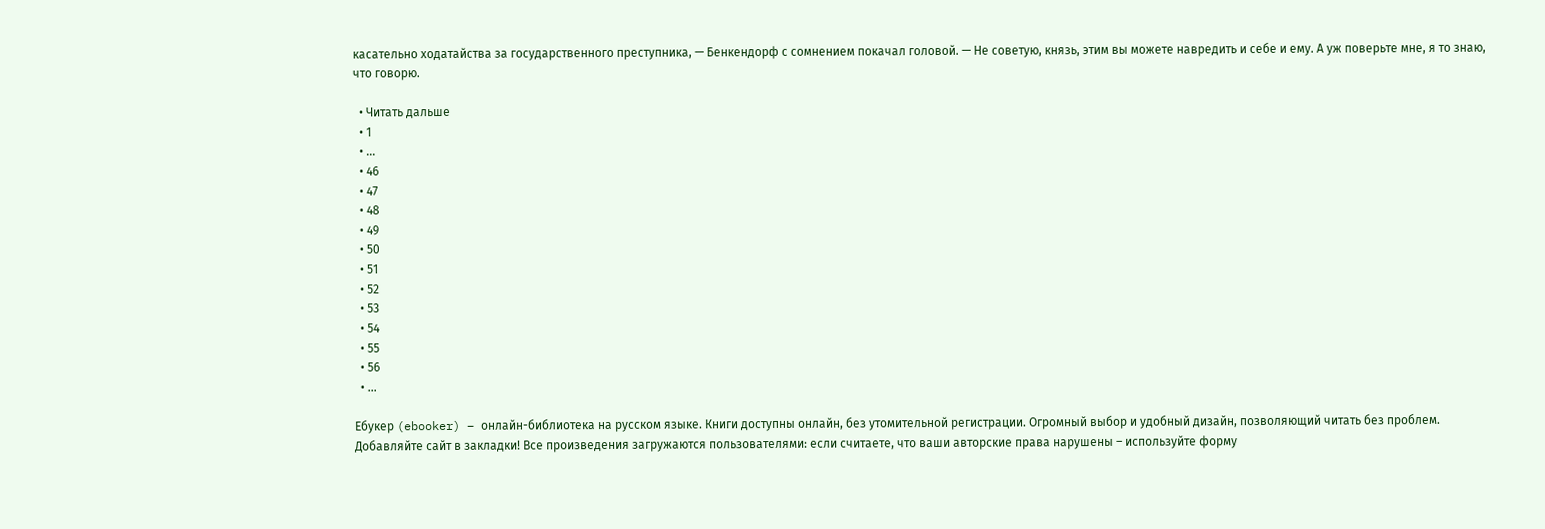касательно ходатайства за государственного преступника, — Бенкендорф с сомнением покачал головой. — Не советую, князь, этим вы можете навредить и себе и ему. А уж поверьте мне, я то знаю, что говорю.

  • Читать дальше
  • 1
  • ...
  • 46
  • 47
  • 48
  • 49
  • 50
  • 51
  • 52
  • 53
  • 54
  • 55
  • 56
  • ...

Ебукер (ebooker) – онлайн-библиотека на русском языке. Книги доступны онлайн, без утомительной регистрации. Огромный выбор и удобный дизайн, позволяющий читать без проблем. Добавляйте сайт в закладки! Все произведения загружаются пользователями: если считаете, что ваши авторские права нарушены – используйте форму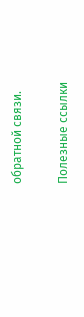обратной связи.

Полезные ссылки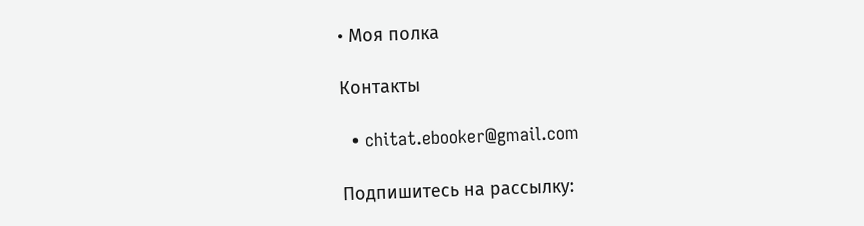• Моя полка

Контакты

  • chitat.ebooker@gmail.com

Подпишитесь на рассылку: